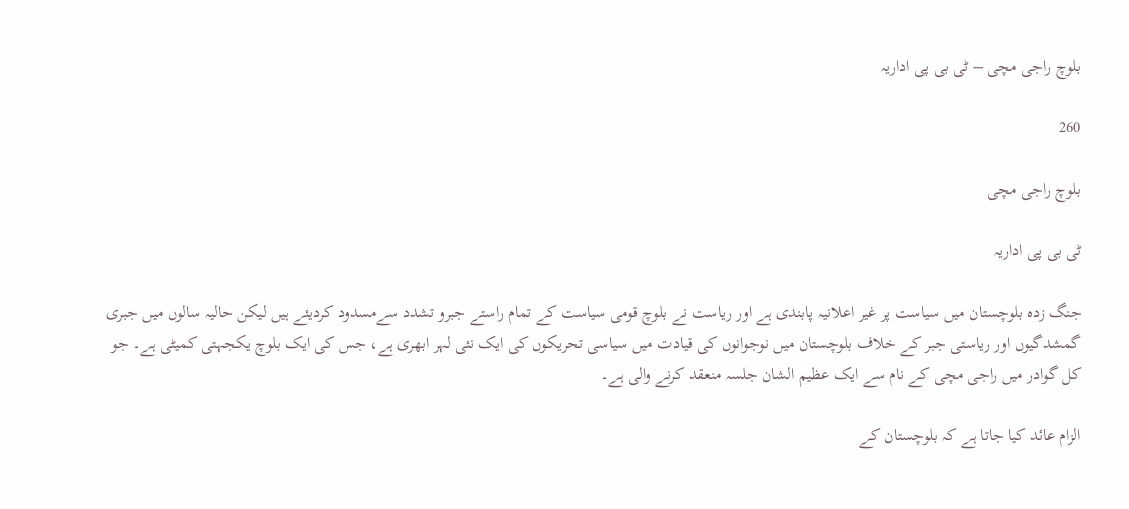بلوچ راجی مچی – ٹی بی پی اداریہ

260

بلوچ راجی مچی

ٹی بی پی اداریہ

جنگ زدہ بلوچستان میں سیاست پر غیر اعلانیہ پابندی ہے اور ریاست نے بلوچ قومی سیاست کے تمام راستے جبرو تشدد سےمسدود کردیئے ہیں لیکن حالیہ سالوں میں جبری گمشدگیوں اور ریاستی جبر کے خلاف بلوچستان میں نوجوانوں کی قیادت میں سیاسی تحریکوں کی ایک نئی لہر ابھری ہے، جس کی ایک بلوچ یکجہتی کمیٹی ہے۔ جو کل گوادر میں راجی مچی کے نام سے ایک عظیم الشان جلسہ منعقد کرنے والی ہے۔

الزام عائد کیا جاتا ہے کہ بلوچستان کے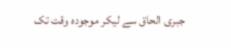جبری الحاق سے لیکر موجودہ وقت تک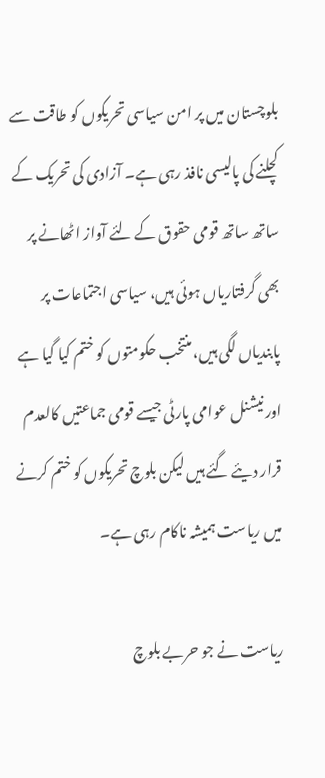بلوچستان میں پر امن سیاسی تحریکوں کو طاقت سے کچلنے کی پالیسی نافذ رہی ہے۔ آزادی کی تحریک کے ساتھ ساتھ قومی حقوق کے لئے آواز اٹھانے پر بھی گرفتاریاں ہوئی ہیں، سیاسی اجتماعات پر پابندیاں لگی ہیں، منتخب حکومتوں کو ختم کیا گیا ہے اور نیشنل عوامی پارٹی جیسے قومی جماعتیں کالعدم قرار دیئے گئے ہیں لیکن بلوچ تحریکوں کو ختم کرنے میں ریاست ہمیشہ ناکام رہی ہے۔

ریاست نے جو حربے بلوچ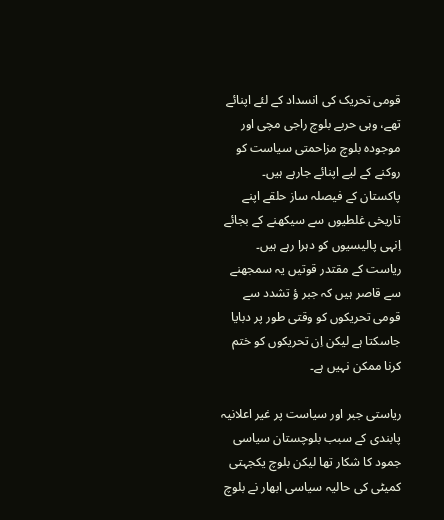قومی تحریک کی انسداد کے لئے اپنائے تھے، وہی حربے بلوچ راجی مچی اور موجودہ بلوچ مزاحمتی سیاست کو روکنے کے لیے اپنائے جارہے ہیں۔ پاکستان کے فیصلہ ساز حلقے اپنے تاریخی غلطیوں سے سیکھنے کے بجائے اِنہی پالیسیوں کو دہرا رہے ہیں۔ ریاست کے مقتدر قوتیں یہ سمجھنے سے قاصر ہیں کہ جبر ؤ تشدد سے قومی تحریکوں کو وقتی طور پر دبایا جاسکتا ہے لیکن اِن تحریکوں کو ختم کرنا ممکن نہیں ہے۔

ریاستی جبر اور سیاست پر غیر اعلانیہ پابندی کے سبب بلوچستان سیاسی جمود کا شکار تھا لیکن بلوچ یکجہتی کمیٹی کی حالیہ سیاسی ابھار نے بلوچ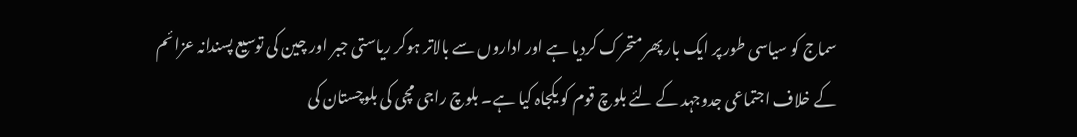سماج کو سیاسی طور پر ایک بار پھر متحرک کردیا ہے اور اداروں سے بالاتر ہوکر ریاستی جبر اور چین کی توسیع پسندانہ عزائم کے خلاف اجتماعی جدوجہد کے لئے بلوچ قوم کو یکجاہ کیا ہے۔ بلوچ راجی مچی کی بلوچستان کی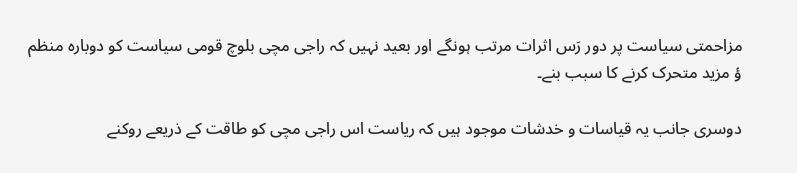مزاحمتی سیاست پر دور رَس اثرات مرتب ہونگے اور بعید نہیں کہ راجی مچی بلوچ قومی سیاست کو دوبارہ منظم ؤ مزید متحرک کرنے کا سبب بنے۔

دوسری جانب یہ قیاسات و خدشات موجود ہیں کہ ریاست اس راجی مچی کو طاقت کے ذریعے روکنے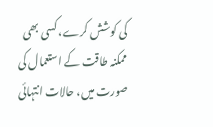کی کوشش کرے، کسی بھی ممکنہ طاقت کے استعمال کی صورت میں، حالات انتہائی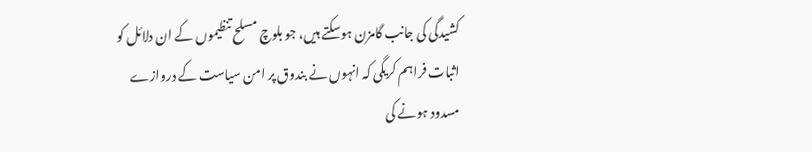کشیدگی کی جانب گامزن ہوسکتے ہیں، جو بلوچ مسلح تنظیموں کے ان دلائل کو اثبات فراہم کریگی کہ انہوں نے بندوق پر امن سیاست کے دروازے مسدود ہونے کی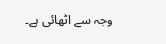وجہ سے اٹھائی ہے۔